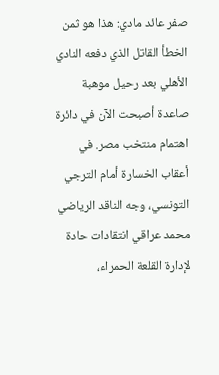صفر عائد مادي: هذا هو ثمن الخطأ القاتل الذي دفعه النادي الأهلي بعد رحيل موهبة صاعدة أصبحت الآن في دائرة اهتمام منتخب مصر. في أعقاب الخسارة أمام الترجي التونسي، وجه الناقد الرياضي محمد عراقي انتقادات حادة لإدارة القلعة الحمراء،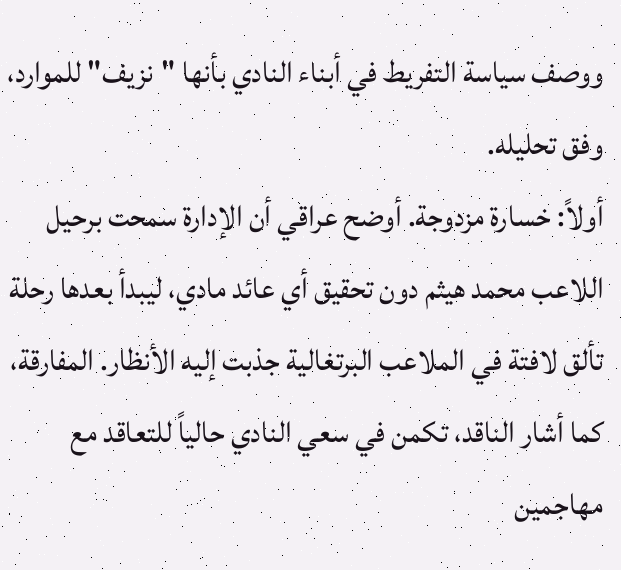ووصف سياسة التفريط في أبناء النادي بأنها "نزيف" للموارد، وفق تحليله.
أولاً: خسارة مزدوجة. أوضح عراقي أن الإدارة سمحت برحيل اللاعب محمد هيثم دون تحقيق أي عائد مادي، ليبدأ بعدها رحلة تألق لافتة في الملاعب البرتغالية جذبت إليه الأنظار. المفارقة، كما أشار الناقد، تكمن في سعي النادي حالياً للتعاقد مع مهاجمين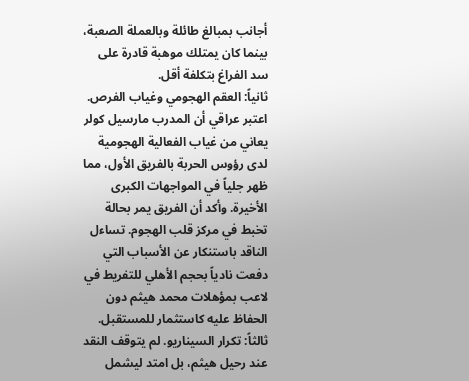أجانب بمبالغ طائلة وبالعملة الصعبة، بينما كان يمتلك موهبة قادرة على سد الفراغ بتكلفة أقل.
ثانياً: العقم الهجومي وغياب الفرص. اعتبر عراقي أن المدرب مارسيل كولر يعاني من غياب الفعالية الهجومية لدى رؤوس الحربة بالفريق الأول، مما ظهر جلياً في المواجهات الكبرى الأخيرة. وأكد أن الفريق يمر بحالة تخبط في مركز قلب الهجوم. تساءل الناقد باستنكار عن الأسباب التي دفعت نادياً بحجم الأهلي للتفريط في لاعب بمؤهلات محمد هيثم دون الحفاظ عليه كاستثمار للمستقبل.
ثالثاً: تكرار السيناريو. لم يتوقف النقد عند رحيل هيثم، بل امتد ليشمل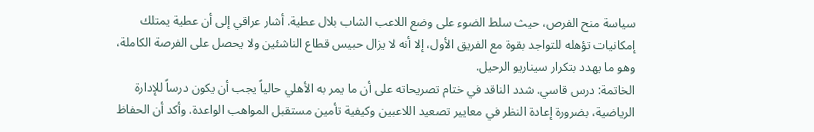سياسة منح الفرص، حيث سلط الضوء على وضع اللاعب الشاب بلال عطية. أشار عراقي إلى أن عطية يمتلك إمكانيات تؤهله للتواجد بقوة مع الفريق الأول، إلا أنه لا يزال حبيس قطاع الناشئين ولا يحصل على الفرصة الكاملة، وهو ما يهدد بتكرار سيناريو الرحيل.
الخاتمة: درس قاسي. شدد الناقد في ختام تصريحاته على أن ما يمر به الأهلي حالياً يجب أن يكون درساً للإدارة الرياضية، بضرورة إعادة النظر في معايير تصعيد اللاعبين وكيفية تأمين مستقبل المواهب الواعدة. وأكد أن الحفاظ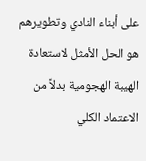على أبناء النادي وتطويرهم هو الحل الأمثل لاستعادة الهيبة الهجومية بدلاً من الاعتماد الكلي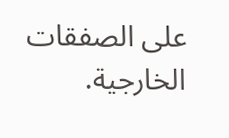على الصفقات الخارجية.